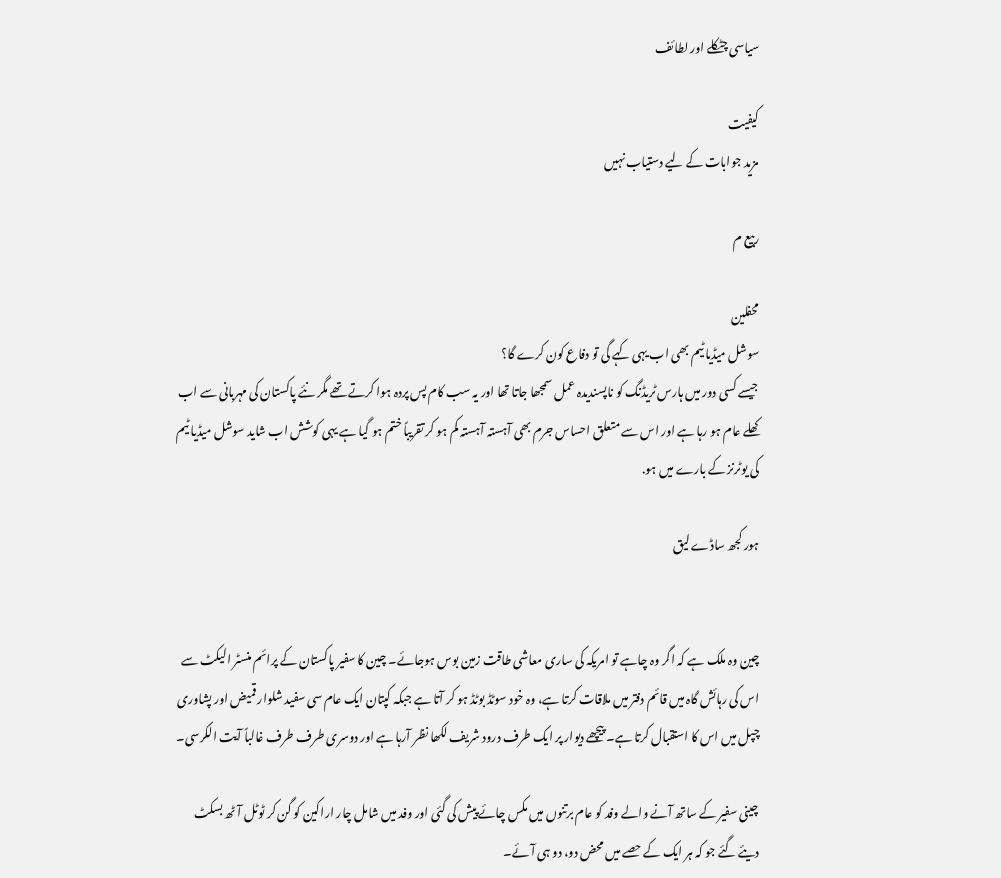سیاسی چٹکلے اور لطائف

کیفیت
مزید جوابات کے لیے دستیاب نہیں

ربیع م

محفلین
سوشل میڈیا ٹیم بھی اب یہی کہے گی تو دفاع کون کرے گا؟
جیسے کسی دور میں ہارس ٹریڈنگ کو ناپسندیدہ عمل سمجھا جاتا تھا اور یہ سب کام پس پردہ ہوا کرتے تھے مگر نئے پاکستان کی مہربانی سے اب کھلے عام ہو رہا ہے اور اس سے متعلق احساس جرم بھی آہستہ آہستہ کم ہو کر تقریباً ختم ہو گیا ہے یہی کوشش اب شاید سوشل میڈیا ٹیم کی یوٹرنز کے بارے میں ہو.

ہور کجھ ساڈے لیق


چین وہ ملک ہے کہ اگر وہ چاہے تو امریکہ کی ساری معاشی طاقت زمین بوس ہوجائے۔ چین کا سفیر پاکستان کے پرائم منسٹر الیکٹ سے اس کی رہائش گاہ میں قائم دفتر میں ملاقات کرتا ہے، وہ خود سوٹڈ بوٹڈ ہو کر آتا ہے جبکہ کپتان ایک عام سی سفید شلوار قمیض اور پشاوری چپل میں اس کا استقبال کرتا ہے۔ پیچھے دیوار پر ایک طرف درود شریف لکھا نظر آرہا ہے اور دوسری طرف طرف غالباً آیت الکرسی۔

چینی سفیر کے ساتھ آنے والے وفد کو عام برتنوں میں مکس چائے پیش کی گئی اور وفد میں شامل چار اراکین کو گن کر ٹوٹل آٹھ بسکٹ دیئے گئے جو کہ ہر ایک کے حصے میں محض دو، دو ہی آئے۔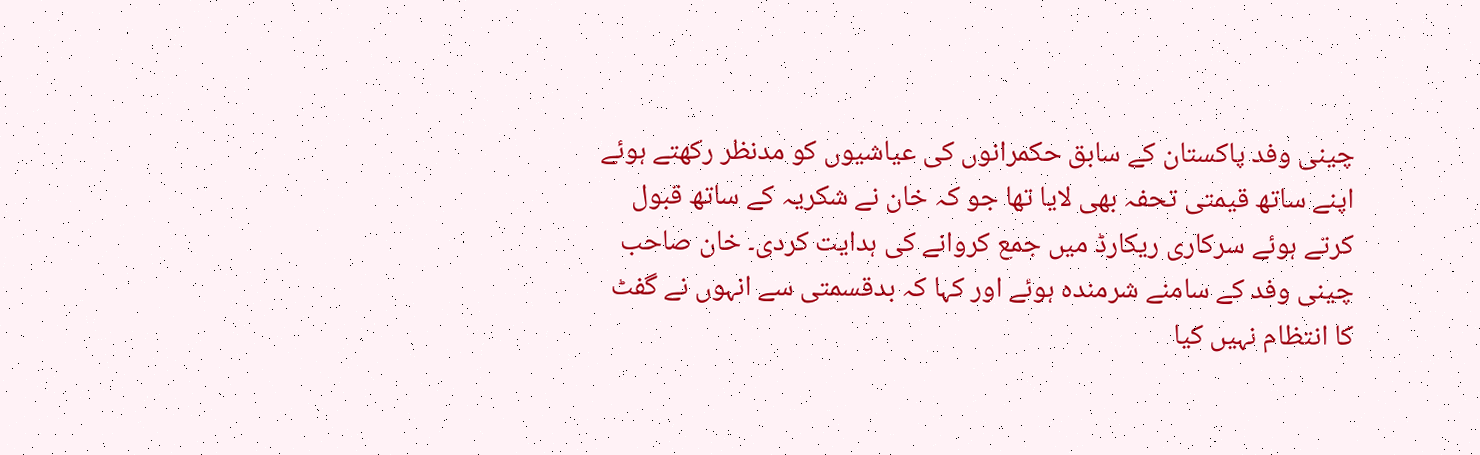چینی وفد پاکستان کے سابق حکمرانوں کی عیاشیوں کو مدنظر رکھتے ہوئے اپنے ساتھ قیمتی تحفہ بھی لایا تھا جو کہ خان نے شکریہ کے ساتھ قبول کرتے ہوئے سرکاری ریکارڈ میں جمع کروانے کی ہدایت کردی۔ خان صاحب چینی وفد کے سامنے شرمندہ ہوئے اور کہا کہ بدقسمتی سے انہوں نے گفٹ کا انتظام نہیں کیا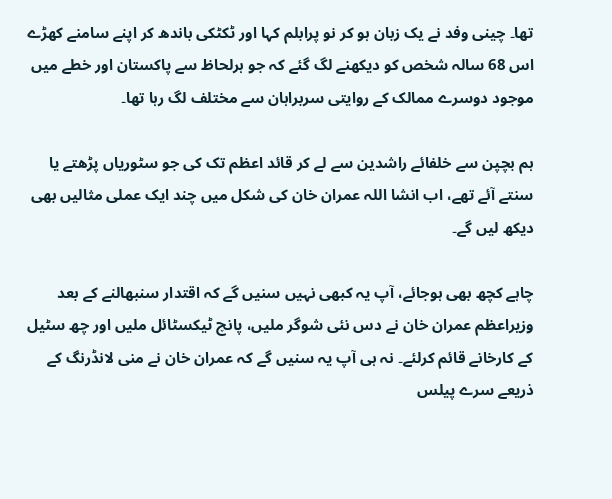تھا۔ چینی وفد نے یک زبان ہو کر نو پرابلم کہا اور ٹکٹکی باندھ کر اپنے سامنے کھڑے اس 68 سالہ شخص کو دیکھنے لگ گئے کہ جو ہرلحاظ سے پاکستان اور خطے میں موجود دوسرے ممالک کے روایتی سربراہان سے مختلف لگ رہا تھا۔

ہم بچپن سے خلفائے راشدین سے لے کر قائد اعظم تک کی جو سٹوریاں پڑھتے یا سنتے آئے تھے، اب انشا اللہ عمران خان کی شکل میں چند ایک عملی مثالیں بھی دیکھ لیں گے۔

چاہے کچھ بھی ہوجائے، آپ یہ کبھی نہیں سنیں گے کہ اقتدار سنبھالنے کے بعد وزیراعظم عمران خان نے دس نئی شوگر ملیں، پانچ ٹیکسٹائل ملیں اور چھ سٹیل کے کارخانے قائم کرلئے۔ نہ ہی آپ یہ سنیں گے کہ عمران خان نے منی لانڈرنگ کے ذریعے سرے پیلس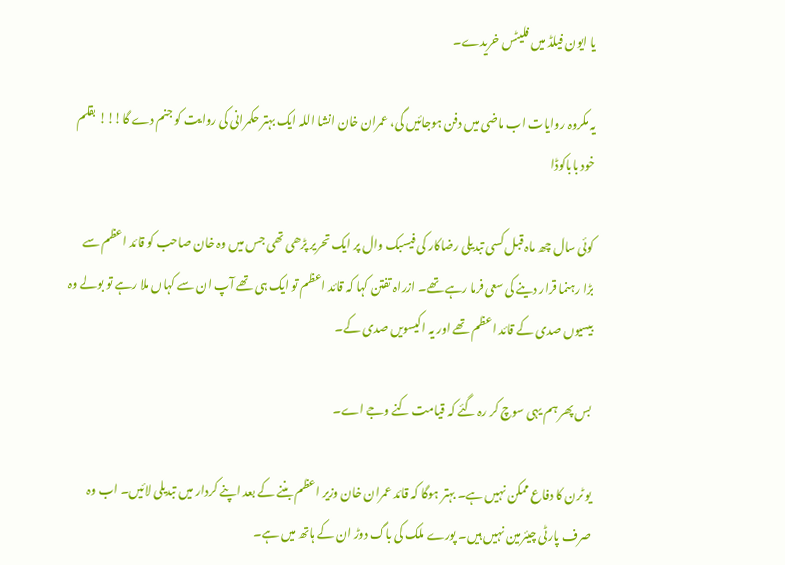یا ایون فیلڈ میں فلیٹس خریدے۔

یہ مکروہ روایات اب ماضی میں دفن ہوجائیں گی، عمران خان انشا اللہ ایک بہتر حکمرانی کی روایت کو جنم دے گا!!! بقلم خود باباکوڈا

کوئی سال چھ ماہ قبل کسی تبدیلی رضاکار کی فیسبک وال پر ایک تحریر پڑھی تھی جس میں وہ خان صاحب کو قائد اعظم سے بڑا رہنما قرار دینے کی سعی فرما رہے تھے۔ ازراہ تفتن کہا کہ قائد اعظم تو ایک ہی تھے آپ ان سے کہاں ملا رہے تو بولے وہ بیسیوں صدی کے قائد اعظم تھے اور یہ اکیسویں صدی کے۔

بس پھر ہم یہی سوچ کر رہ گئے کہ قیامت کنے وجے اے۔

یو ٹرن کا دفاع ممکن نہیں ہے۔ بہتر ہوگا کہ قائد عمران خان وزیر اعظم بننے کے بعد اپنے کردار میں تبدیلی لائیں۔ اب وہ صرف پارٹی چیئرمین نہیں ہیں۔ پورے ملک کی باگ دوڑ ان کے ہاتھ میں ہے۔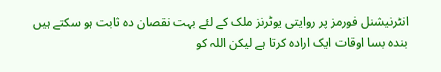انٹرنیشنل فورمز پر روایتی یوٹرنز ملک کے لئے بہت نقصان دہ ثابت ہو سکتے ہیں
بندہ بسا اوقات ایک ارادہ کرتا ہے لیکن اللہ کو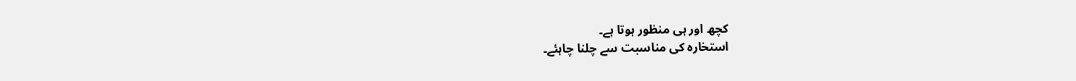کچھ اور ہی منظور ہوتا ہے۔
استخارہ کی مناسبت سے چلنا چاہئے۔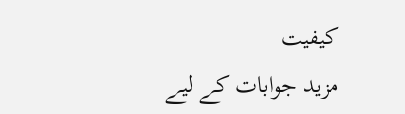کیفیت
مزید جوابات کے لیے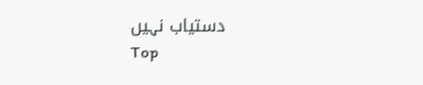دستیاب نہیں
Top